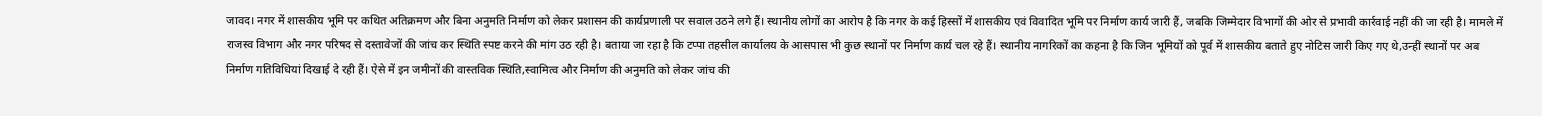जावद। नगर में शासकीय भूमि पर कथित अतिक्रमण और बिना अनुमति निर्माण को लेकर प्रशासन की कार्यप्रणाली पर सवाल उठने लगे हैं। स्थानीय लोगों का आरोप है कि नगर के कई हिस्सों में शासकीय एवं विवादित भूमि पर निर्माण कार्य जारी हैं, जबकि जिम्मेदार विभागों की ओर से प्रभावी कार्रवाई नहीं की जा रही है। मामले में राजस्व विभाग और नगर परिषद से दस्तावेजों की जांच कर स्थिति स्पष्ट करने की मांग उठ रही है। बताया जा रहा है कि टप्पा तहसील कार्यालय के आसपास भी कुछ स्थानों पर निर्माण कार्य चल रहे हैं। स्थानीय नागरिकों का कहना है कि जिन भूमियों को पूर्व में शासकीय बताते हुए नोटिस जारी किए गए थे,उन्हीं स्थानों पर अब निर्माण गतिविधियां दिखाई दे रही हैं। ऐसे में इन जमीनों की वास्तविक स्थिति,स्वामित्व और निर्माण की अनुमति को लेकर जांच की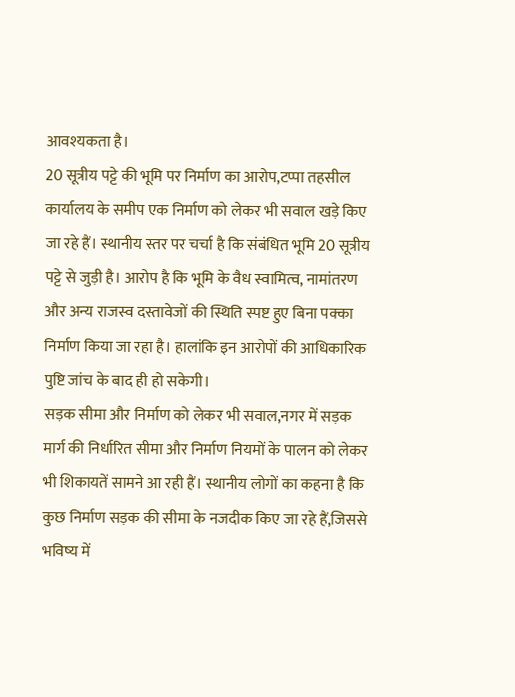आवश्यकता है।
20 सूत्रीय पट्टे की भूमि पर निर्माण का आरोप,टप्पा तहसील कार्यालय के समीप एक निर्माण को लेकर भी सवाल खड़े किए जा रहे हैं। स्थानीय स्तर पर चर्चा है कि संबंधित भूमि 20 सूत्रीय पट्टे से जुड़ी है। आरोप है कि भूमि के वैध स्वामित्व, नामांतरण और अन्य राजस्व दस्तावेजों की स्थिति स्पष्ट हुए बिना पक्का निर्माण किया जा रहा है। हालांकि इन आरोपों की आधिकारिक पुष्टि जांच के बाद ही हो सकेगी।
सड़क सीमा और निर्माण को लेकर भी सवाल,नगर में सड़क मार्ग की निर्धारित सीमा और निर्माण नियमों के पालन को लेकर भी शिकायतें सामने आ रही हैं। स्थानीय लोगों का कहना है कि कुछ निर्माण सड़क की सीमा के नजदीक किए जा रहे हैं,जिससे भविष्य में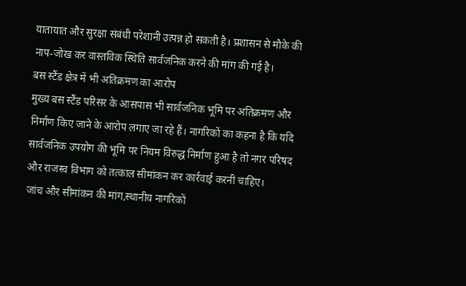यातायात और सुरक्षा संबंधी परेशानी उत्पन्न हो सकती है। प्रशासन से मौके की नाप-जोख कर वास्तविक स्थिति सार्वजनिक करने की मांग की गई है।
बस स्टैंड क्षेत्र में भी अतिक्रमण का आरोप
मुख्य बस स्टैंड परिसर के आसपास भी सार्वजनिक भूमि पर अतिक्रमण और निर्माण किए जाने के आरोप लगाए जा रहे हैं। नागरिकों का कहना है कि यदि सार्वजनिक उपयोग की भूमि पर नियम विरुद्ध निर्माण हुआ है तो नगर परिषद और राजस्व विभाग को तत्काल सीमांकन कर कार्रवाई करनी चाहिए।
जांच और सीमांकन की मांग,स्थानीय नागरिकों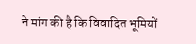ने मांग की है कि विवादित भूमियों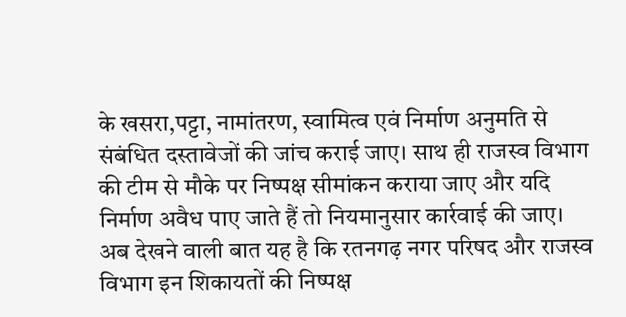के खसरा,पट्टा, नामांतरण, स्वामित्व एवं निर्माण अनुमति से संबंधित दस्तावेजों की जांच कराई जाए। साथ ही राजस्व विभाग की टीम से मौके पर निष्पक्ष सीमांकन कराया जाए और यदि निर्माण अवैध पाए जाते हैं तो नियमानुसार कार्रवाई की जाए।
अब देखने वाली बात यह है कि रतनगढ़ नगर परिषद और राजस्व विभाग इन शिकायतों की निष्पक्ष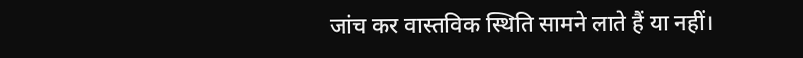जांच कर वास्तविक स्थिति सामने लाते हैं या नहीं।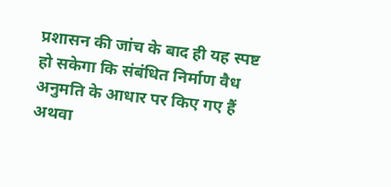प्रशासन की जांच के बाद ही यह स्पष्ट हो सकेगा कि संबंधित निर्माण वैध अनुमति के आधार पर किए गए हैं अथवा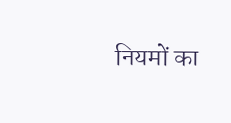नियमों का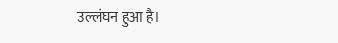उल्लंघन हुआ है।